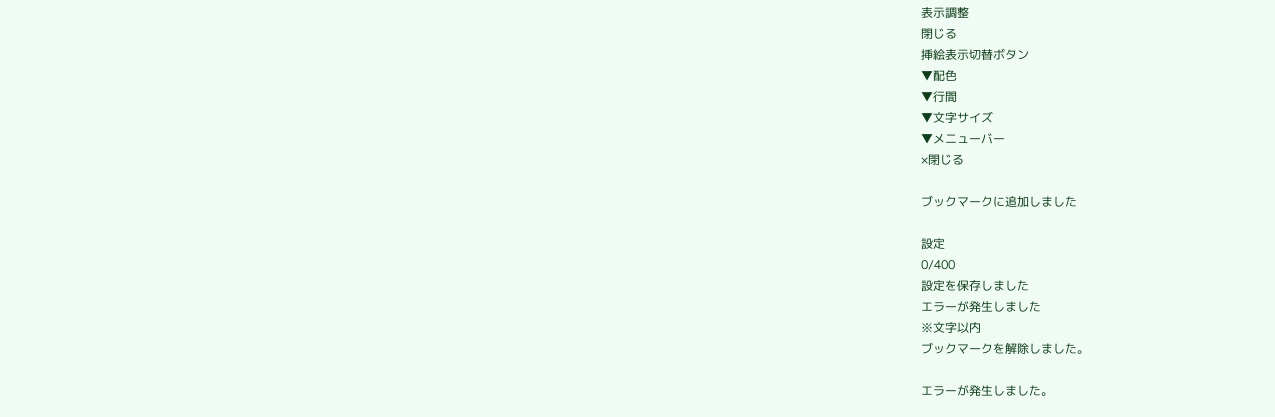表示調整
閉じる
挿絵表示切替ボタン
▼配色
▼行間
▼文字サイズ
▼メニューバー
×閉じる

ブックマークに追加しました

設定
0/400
設定を保存しました
エラーが発生しました
※文字以内
ブックマークを解除しました。

エラーが発生しました。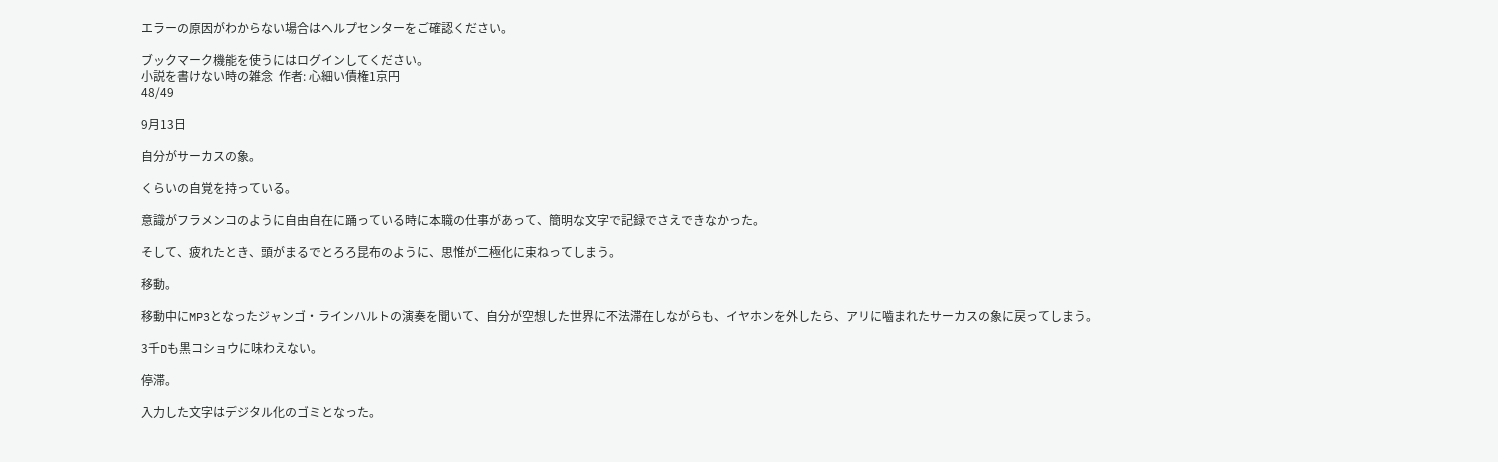エラーの原因がわからない場合はヘルプセンターをご確認ください。

ブックマーク機能を使うにはログインしてください。
小説を書けない時の雑念  作者: 心細い債権1京円
48/49

9月13日

自分がサーカスの象。

くらいの自覚を持っている。

意識がフラメンコのように自由自在に踊っている時に本職の仕事があって、簡明な文字で記録でさえできなかった。

そして、疲れたとき、頭がまるでとろろ昆布のように、思惟が二極化に束ねってしまう。

移動。

移動中にMP3となったジャンゴ・ラインハルトの演奏を聞いて、自分が空想した世界に不法滞在しながらも、イヤホンを外したら、アリに嚙まれたサーカスの象に戻ってしまう。

3千Dも黒コショウに味わえない。

停滞。

入力した文字はデジタル化のゴミとなった。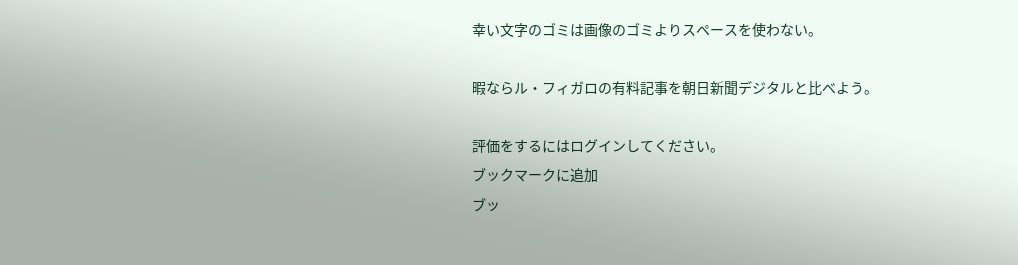幸い文字のゴミは画像のゴミよりスペースを使わない。

暇ならル・フィガロの有料記事を朝日新聞デジタルと比べよう。

評価をするにはログインしてください。
ブックマークに追加
ブッ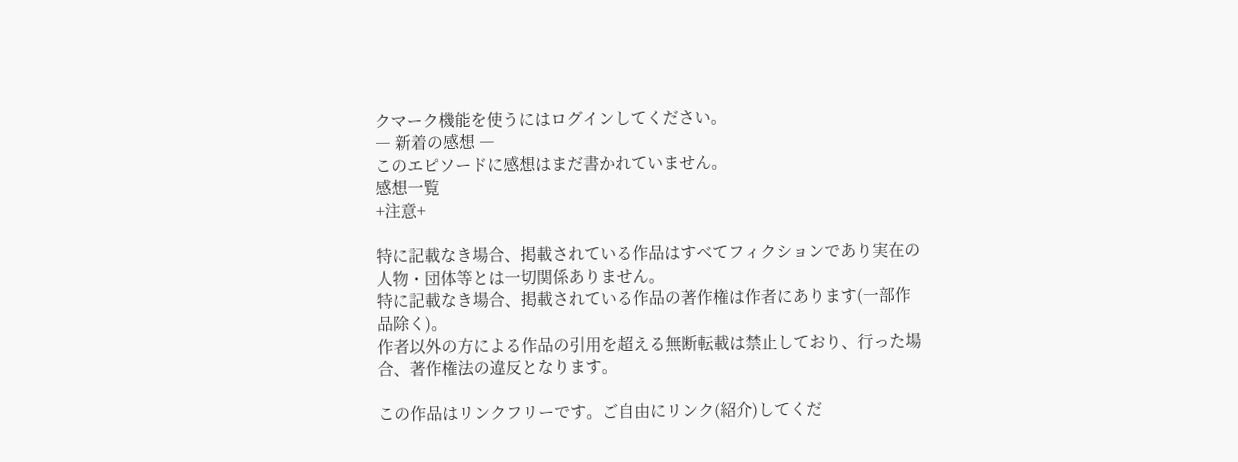クマーク機能を使うにはログインしてください。
― 新着の感想 ―
このエピソードに感想はまだ書かれていません。
感想一覧
+注意+

特に記載なき場合、掲載されている作品はすべてフィクションであり実在の人物・団体等とは一切関係ありません。
特に記載なき場合、掲載されている作品の著作権は作者にあります(一部作品除く)。
作者以外の方による作品の引用を超える無断転載は禁止しており、行った場合、著作権法の違反となります。

この作品はリンクフリーです。ご自由にリンク(紹介)してくだ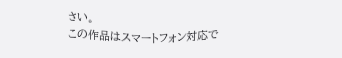さい。
この作品はスマートフォン対応で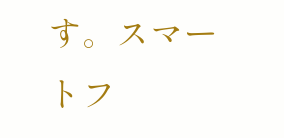す。スマートフ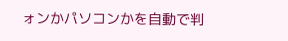ォンかパソコンかを自動で判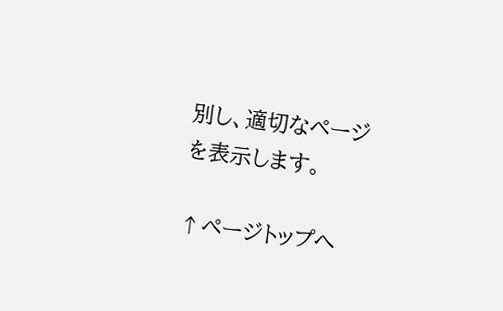別し、適切なページを表示します。

↑ページトップへ